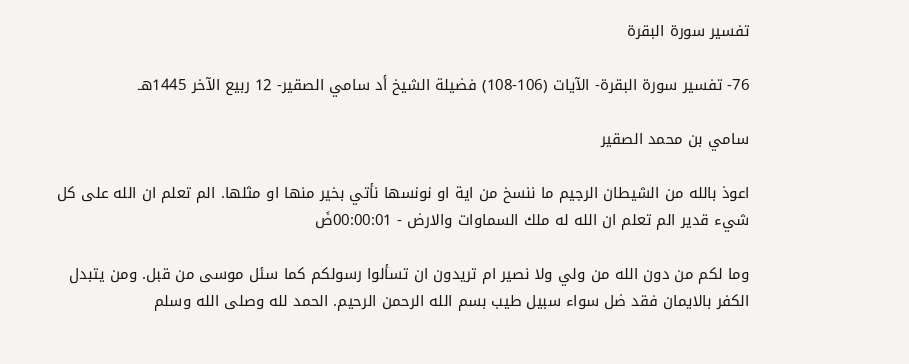تفسير سورة البقرة

76- تفسير سورة البقرة- الآيات (106-108) فضيلة الشيخ أد سامي الصقير- 12 ربيع الآخر 1445هـ

سامي بن محمد الصقير

اعوذ بالله من الشيطان الرجيم ما ننسخ من اية او نونسها نأتي بخير منها او مثلها. الم تعلم ان الله على كل شيء قدير الم تعلم ان الله له ملك السماوات والارض - 00:00:01ضَ

وما لكم من دون الله من ولي ولا نصير ام تريدون ان تسألوا رسولكم كما سئل موسى من قبل. ومن يتبدل الكفر بالايمان فقد ضل سواء سبيل طيب بسم الله الرحمن الرحيم. الحمد لله وصلى الله وسلم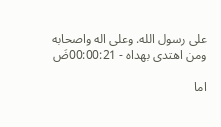على رسول الله. وعلى اله واصحابه ومن اهتدى بهداه - 00:00:21ضَ

اما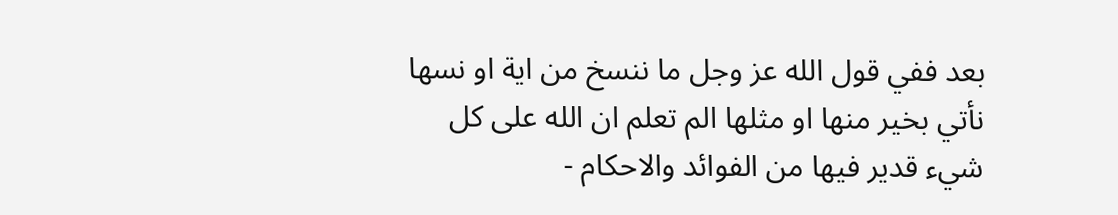بعد ففي قول الله عز وجل ما ننسخ من اية او نسها نأتي بخير منها او مثلها الم تعلم ان الله على كل شيء قدير فيها من الفوائد والاحكام -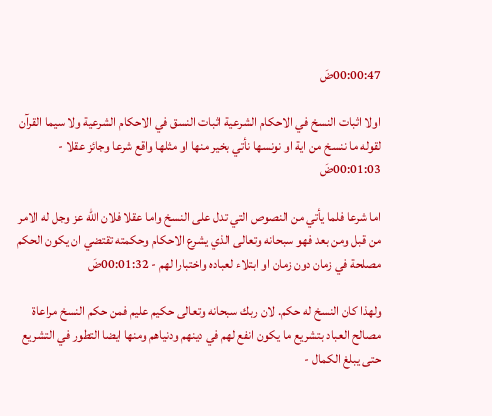00:00:47ضَ

اولا اثبات النسخ في الاحكام الشرعية اثبات النسق في الاحكام الشرعية ولا سيما القرآن لقوله ما ننسخ من اية او نونسها نأتي بخير منها او مثلها واقع شرعا وجائز عقلا - 00:01:03ضَ

اما شرعا فلما يأتي من النصوص التي تدل على النسخ واما عقلا فلان الله عز وجل له الامر من قبل ومن بعد فهو سبحانه وتعالى الذي يشرع الاحكام وحكمته تقتضي ان يكون الحكم مصلحة في زمان دون زمان او ابتلاء لعباده واختبارا لهم - 00:01:32ضَ

ولهذا كان النسخ له حكم. لان ربك سبحانه وتعالى حكيم عليم فمن حكم النسخ مراعاة مصالح العباد بتشريع ما يكون انفع لهم في دينهم ودنياهم ومنها ايضا التطور في التشريع حتى يبلغ الكمال -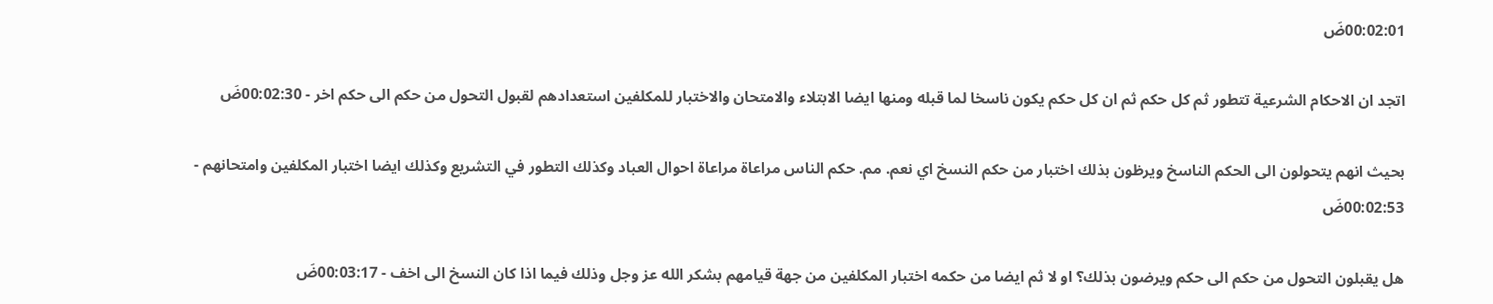00:02:01ضَ

اتجد ان الاحكام الشرعية تتطور ثم كل حكم ثم ان كل حكم يكون ناسخا لما قبله ومنها ايضا الابتلاء والامتحان والاختبار للمكلفين استعدادهم لقبول التحول من حكم الى حكم اخر - 00:02:30ضَ

بحيث انهم يتحولون الى الحكم الناسخ ويرظون بذلك اختبار من حكم النسخ اي نعم. مم. حكم الناس مراعاة مراعاة احوال العباد وكذلك التطور في التشريع وكذلك ايضا اختبار المكلفين وامتحانهم - 00:02:53ضَ

هل يقبلون التحول من حكم الى حكم ويرضون بذلك؟ او لا ثم ايضا من حكمه اختبار المكلفين من جهة قيامهم بشكر الله عز وجل وذلك فيما اذا كان النسخ الى اخف - 00:03:17ضَ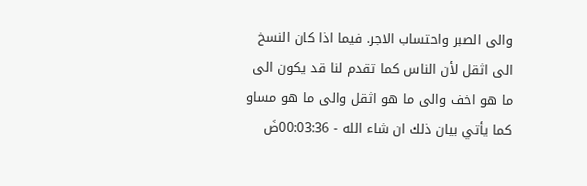والى الصبر واحتساب الاجر. فيما اذا كان النسخ الى اثقل لأن الناس كما تقدم لنا قد يكون الى ما هو اخف والى ما هو اثقل والى ما هو مساو كما يأتي بيان ذلك ان شاء الله - 00:03:36ضَ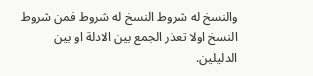والنسخ له شروط النسخ له شروط فمن شروط النسخ اولا تعذر الجمع بين الادلة او بين الدليلين.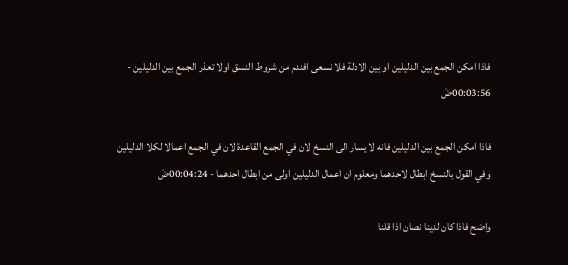فاذا امكن الجمع بين الدليلين او بين الادلة فلا نسعى افندم من شروط النسق اولا تعذر الجمع بين الدليلين - 00:03:56ضَ

فاذا امكن الجمع بين الدليلين فانه لا يسار الى النسخ لان في الجمع القاعدة لان في الجمع اعمالا لكلا الدليلين وفي القول بالنسخ ابطال لاحدهما ومعلوم ان اعمال الدليلين اولى من ابطال احدهما - 00:04:24ضَ

واضح فاذا كان لدينا نصان اذا قلنا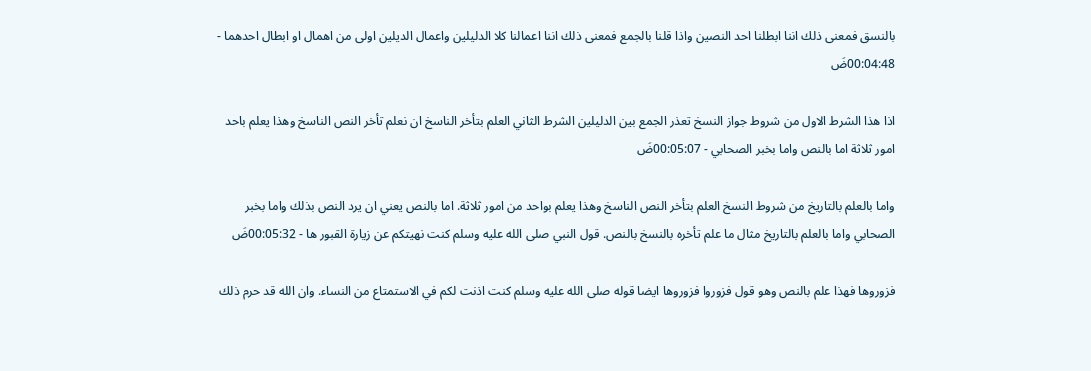بالنسق فمعنى ذلك اننا ابطلنا احد النصين واذا قلنا بالجمع فمعنى ذلك اننا اعمالنا كلا الدليلين واعمال الديلين اولى من اهمال او ابطال احدهما - 00:04:48ضَ

اذا هذا الشرط الاول من شروط جواز النسخ تعذر الجمع بين الدليلين الشرط الثاني العلم بتأخر الناسخ ان نعلم تأخر النص الناسخ وهذا يعلم باحد امور ثلاثة اما بالنص واما بخبر الصحابي - 00:05:07ضَ

واما بالعلم بالتاريخ من شروط النسخ العلم بتأخر النص الناسخ وهذا يعلم بواحد من امور ثلاثة. اما بالنص يعني ان يرد النص بذلك واما بخبر الصحابي واما بالعلم بالتاريخ مثال ما علم تأخره بالنسخ بالنص. قول النبي صلى الله عليه وسلم كنت نهيتكم عن زيارة القبور ها - 00:05:32ضَ

فزوروها فهذا علم بالنص وهو قول فزوروا فزوروها ايضا قوله صلى الله عليه وسلم كنت اذنت لكم في الاستمتاع من النساء. وان الله قد حرم ذلك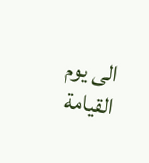الى يوم القيامة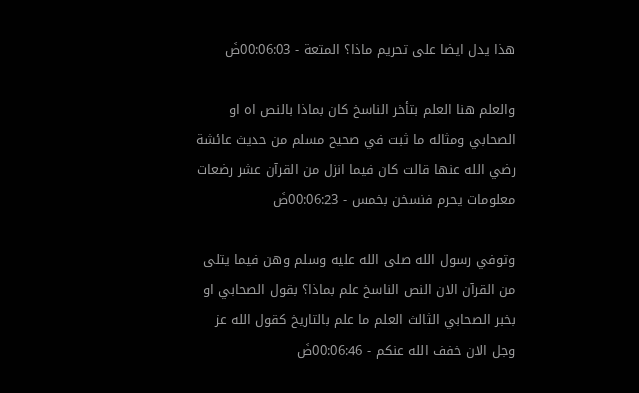هذا يدل ايضا على تحريم ماذا؟ المتعة - 00:06:03ضَ

والعلم هنا العلم بتأخر الناسخ كان بماذا بالنص اه او الصحابي ومثاله ما ثبت في صحيح مسلم من حديث عائشة رضي الله عنها قالت كان فيما انزل من القرآن عشر رضعات معلومات يحرم فنسخن بخمس - 00:06:23ضَ

وتوفي رسول الله صلى الله عليه وسلم وهن فيما يتلى من القرآن الان النص الناسخ علم بماذا؟ بقول الصحابي او بخبر الصحابي الثالث العلم ما علم بالتاريخ كقول الله عز وجل الان خفف الله عنكم - 00:06:46ضَ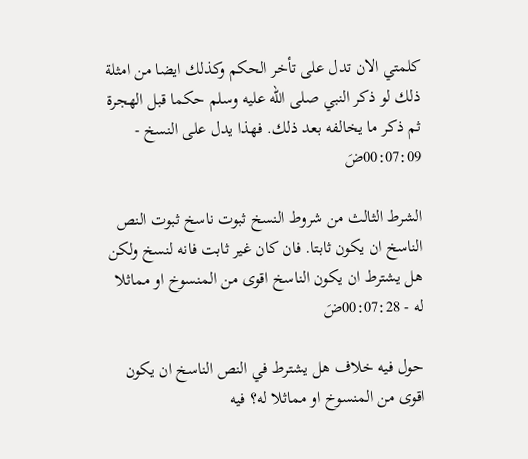كلمتي الان تدل على تأخر الحكم وكذلك ايضا من امثلة ذلك لو ذكر النبي صلى الله عليه وسلم حكما قبل الهجرة ثم ذكر ما يخالفه بعد ذلك. فهذا يدل على النسخ - 00:07:09ضَ

الشرط الثالث من شروط النسخ ثبوت ناسخ ثبوت النص الناسخ ان يكون ثابتا. فان كان غير ثابت فانه لنسخ ولكن هل يشترط ان يكون الناسخ اقوى من المنسوخ او مماثلا له - 00:07:28ضَ

حول فيه خلاف هل يشترط في النص الناسخ ان يكون اقوى من المنسوخ او مماثلا له؟ فيه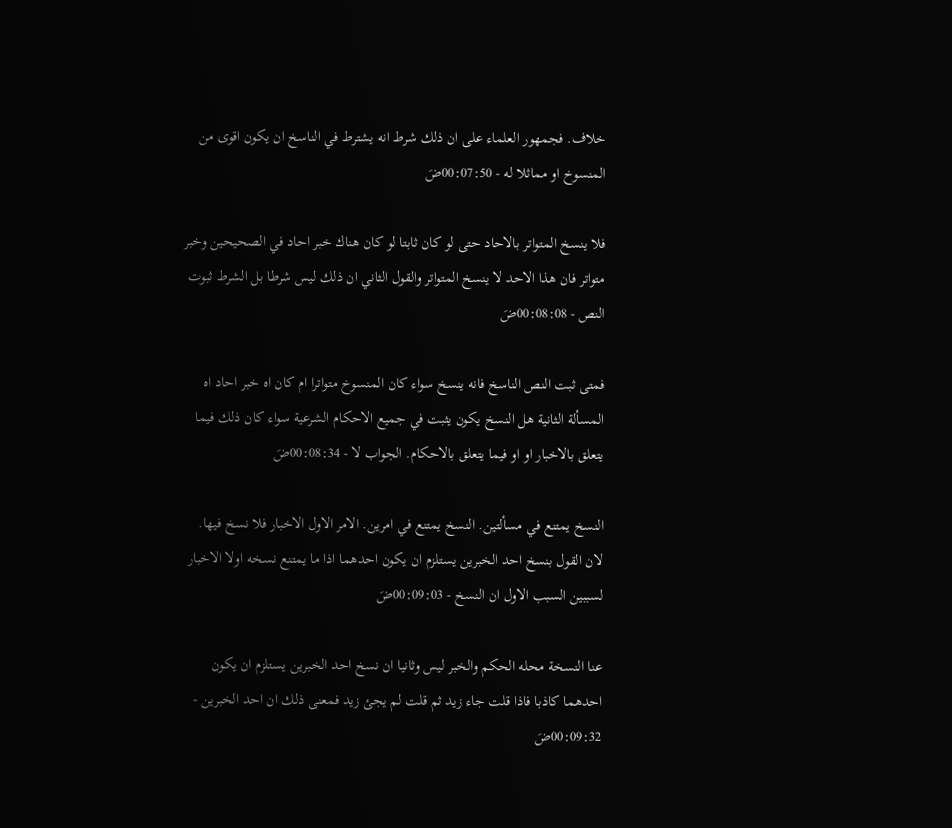خلاف. فجمهور العلماء على ان ذلك شرط انه يشترط في الناسخ ان يكون اقوى من المنسوخ او مماثلا له - 00:07:50ضَ

فلا ينسخ المتواتر بالاحاد حتى لو كان ثابتا لو كان هناك خبر احاد في الصحيحين وخبر متواتر فان هذا الاحد لا ينسخ المتواتر والقول الثاني ان ذلك ليس شرطا بل الشرط ثبوت النص - 00:08:08ضَ

فمتى ثبت النص الناسخ فانه ينسخ سواء كان المنسوخ متواترا ام كان اه خبر احاد اه المسألة الثانية هل النسخ يكون يثبت في جميع الاحكام الشرعية سواء كان ذلك فيما يتعلق بالاخبار او او فيما يتعلق بالاحكام. الجواب لا - 00:08:34ضَ

النسخ يمتنع في مسألتين. النسخ يمتنع في امرين. الامر الاول الاخبار فلا نسخ فيها. لان القول بنسخ احد الخبرين يستلزم ان يكون احدهما اذا ما يمتنع نسخه اولا الاخبار لسببين السبب الاول ان النسخ - 00:09:03ضَ

عنا النسخة محله الحكم والخبر ليس وثانيا ان نسخ احد الخبرين يستلزم ان يكون احدهما كاذبا فاذا قلت جاء زيد ثم قلت لم يجئ زيد فمعنى ذلك ان احد الخبرين - 00:09:32ضَ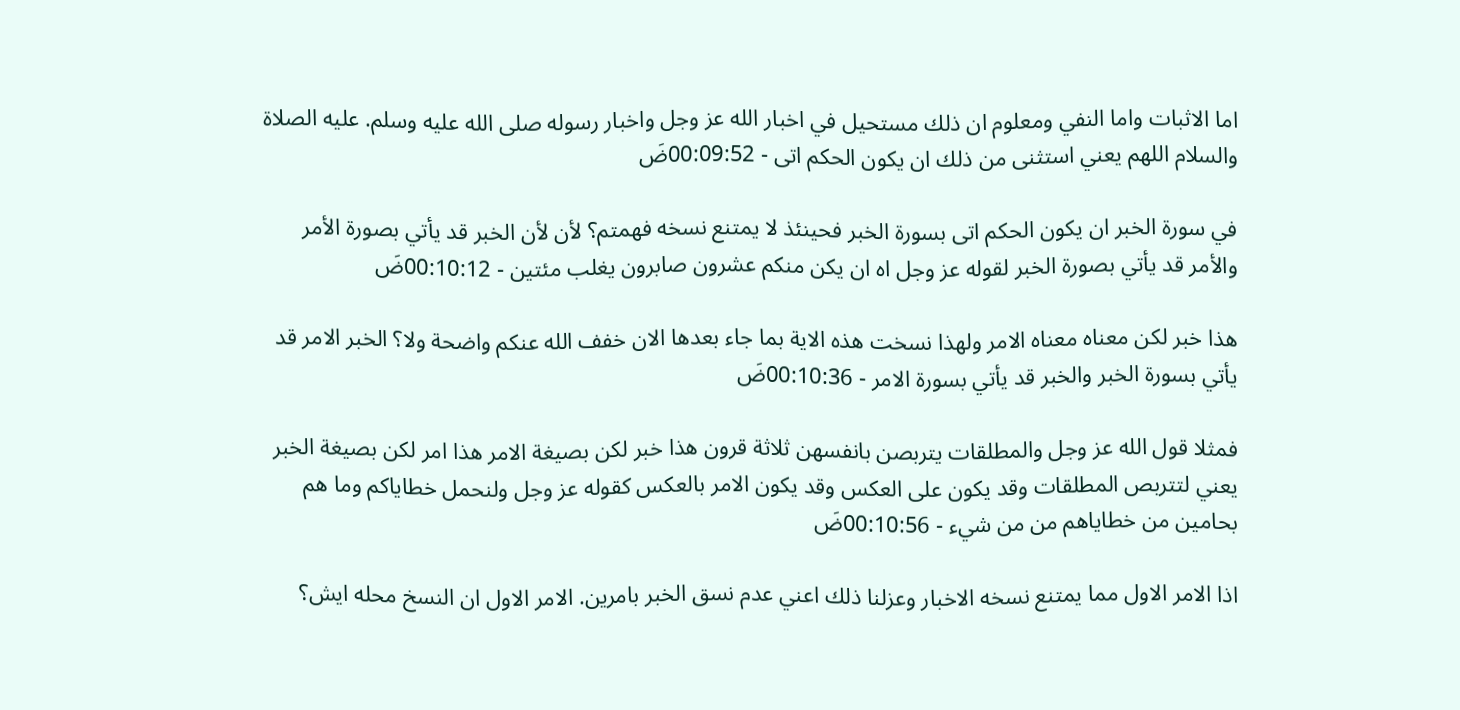اما الاثبات واما النفي ومعلوم ان ذلك مستحيل في اخبار الله عز وجل واخبار رسوله صلى الله عليه وسلم. عليه الصلاة والسلام اللهم يعني استثنى من ذلك ان يكون الحكم اتى - 00:09:52ضَ

في سورة الخبر ان يكون الحكم اتى بسورة الخبر فحينئذ لا يمتنع نسخه فهمتم؟ لأن لأن الخبر قد يأتي بصورة الأمر والأمر قد يأتي بصورة الخبر لقوله عز وجل اه ان يكن منكم عشرون صابرون يغلب مئتين - 00:10:12ضَ

هذا خبر لكن معناه معناه الامر ولهذا نسخت هذه الاية بما جاء بعدها الان خفف الله عنكم واضحة ولا؟ الخبر الامر قد يأتي بسورة الخبر والخبر قد يأتي بسورة الامر - 00:10:36ضَ

فمثلا قول الله عز وجل والمطلقات يتربصن بانفسهن ثلاثة قرون هذا خبر لكن بصيغة الامر هذا امر لكن بصيغة الخبر يعني لتتربص المطلقات وقد يكون على العكس وقد يكون الامر بالعكس كقوله عز وجل ولنحمل خطاياكم وما هم بحامين من خطاياهم من من شيء - 00:10:56ضَ

اذا الامر الاول مما يمتنع نسخه الاخبار وعزلنا ذلك اعني عدم نسق الخبر بامرين. الامر الاول ان النسخ محله ايش؟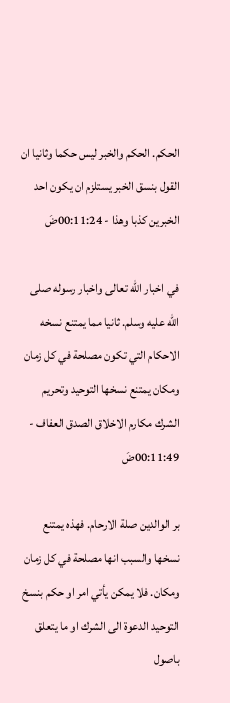الحكم. الحكم والخبر ليس حكما وثانيا ان القول بنسق الخبر يستلزم ان يكون احد الخبرين كذبا وهذا - 00:11:24ضَ

في اخبار الله تعالى واخبار رسوله صلى الله عليه وسلم. ثانيا مما يمتنع نسخه الاحكام التي تكون مصلحة في كل زمان ومكان يمتنع نسخها التوحيد وتحريم الشرك مكارم الاخلاق الصدق العفاف - 00:11:49ضَ

بر الوالدين صلة الارحام. فهذه يمتنع نسخها والسبب انها مصلحة في كل زمان ومكان. فلا يمكن يأتي امر او حكم بنسخ التوحيد الدعوة الى الشرك او ما يتعلق باصول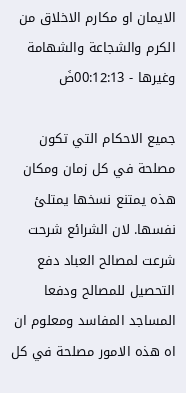الايمان او مكارم الاخلاق من الكرم والشجاعة والشهامة وغيرها - 00:12:13ضَ

جميع الاحكام التي تكون مصلحة في كل زمان ومكان هذه يمتنع نسخها يمتلئ نفسها. لان الشرائع شرحت شرعت لمصالح العباد دفع التحصيل للمصالح ودفعا المساجد المفاسد ومعلوم ان اه هذه الامور مصلحة في كل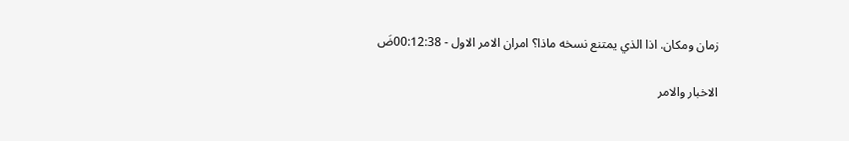زمان ومكان. اذا الذي يمتنع نسخه ماذا؟ امران الامر الاول - 00:12:38ضَ

الاخبار والامر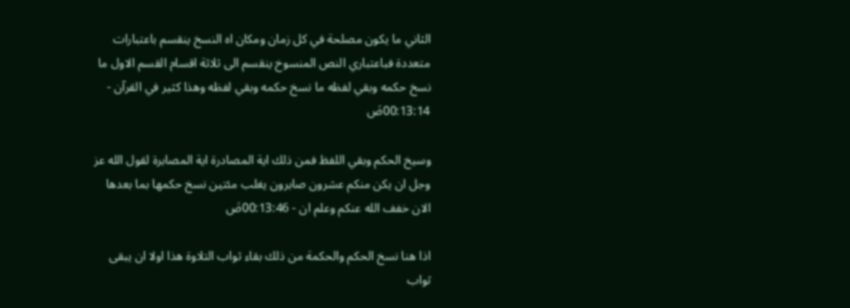الثاني ما يكون مصلحة في كل زمان ومكان اه النسخ ينقسم باعتبارات متعددة فباعتباري النص المنسوخ ينقسم الى ثلاثة اقسام القسم الاول ما نسخ حكمه وبقي لفظه ما نسخ حكمه وبقي لفظه وهذا كثير في القرآن - 00:13:14ضَ

وسيخ الحكم وبقي اللفظ فمن ذلك اية المصادرة اية المصابرة لقول الله عز وجل ان يكن منكم عشرون صابرون يغلب مئتين نسخ حكمها بما بعدها الان خفف الله عنكم وعلم ان - 00:13:46ضَ

اذا هنا نسخ الحكم والحكمة من ذلك بقاء ثواب التلاوة هذا اولا ان يبقى ثواب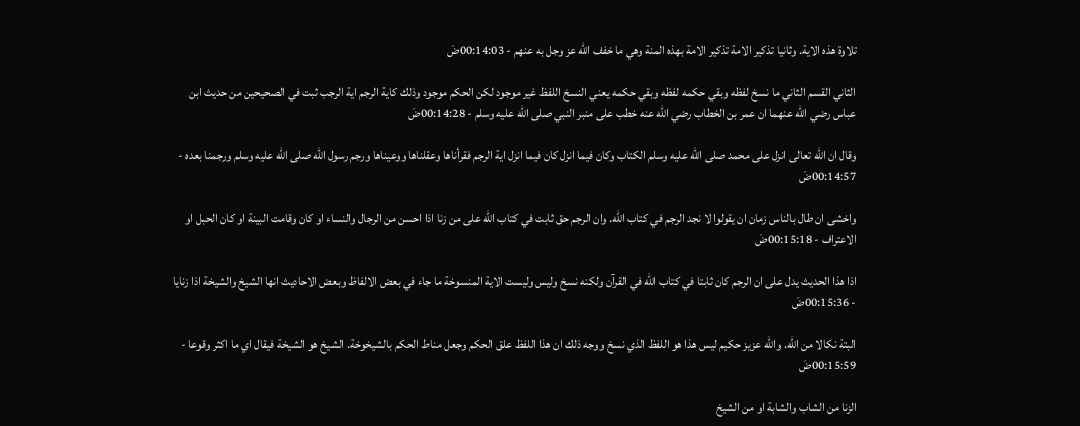تلاوة هذه الاية. وثانيا تذكير الامة تذكير الامة بهذه المنة وهي ما خفف الله عز وجل به عنهم - 00:14:03ضَ

الثاني القسم الثاني ما نسخ لفظه وبقي حكمه لفظه وبقي حكمه يعني النسخ اللفظ غير موجود لكن الحكم موجود وذلك كاية الرجم اية الرجب ثبت في الصحيحين من حديث ابن عباس رضي الله عنهما ان عمر بن الخطاب رضي الله عنه خطب على منبر النبي صلى الله عليه وسلم - 00:14:28ضَ

وقال ان الله تعالى انزل على محمد صلى الله عليه وسلم الكتاب وكان فيما انزل كان فيما انزل اية الرجم فقرأناها وعقلناها ووعيناها ورجم رسول الله صلى الله عليه وسلم ورجمنا بعده - 00:14:57ضَ

واخشى ان طال بالناس زمان ان يقولوا لا نجد الرجم في كتاب الله. وان الرجم حق ثابت في كتاب الله على من زنا اذا احسن من الرجال والنساء او كان وقامت البينة او كان الحبل او الاعتراف - 00:15:18ضَ

اذا هذا الحديث يدل على ان الرجم كان ثابتا في كتاب الله في القرآن ولكنه نسخ وليس وليست الاية المنسوخة ما جاء في بعض الالفاظ وبعض الاحاديث انها الشيخ والشيخة اذا زنايا - 00:15:36ضَ

البتة نكالا من الله. والله عزيز حكيم ليس هذا هو اللفظ الذي نسخ ووجه ذلك ان هذا اللفظ علق الحكم وجعل مناط الحكم بالشيخوخة. الشيخ هو الشيخة فيقال اي ما اكثر وقوعا - 00:15:59ضَ

الزنا من الشاب والشابة او من الشيخ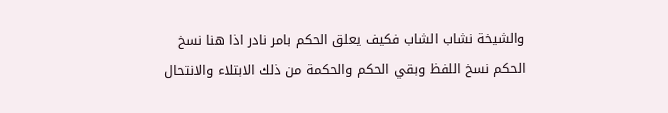والشيخة نشاب الشاب فكيف يعلق الحكم بامر نادر اذا هنا نسخ الحكم نسخ اللفظ وبقي الحكم والحكمة من ذلك الابتلاء والانتحال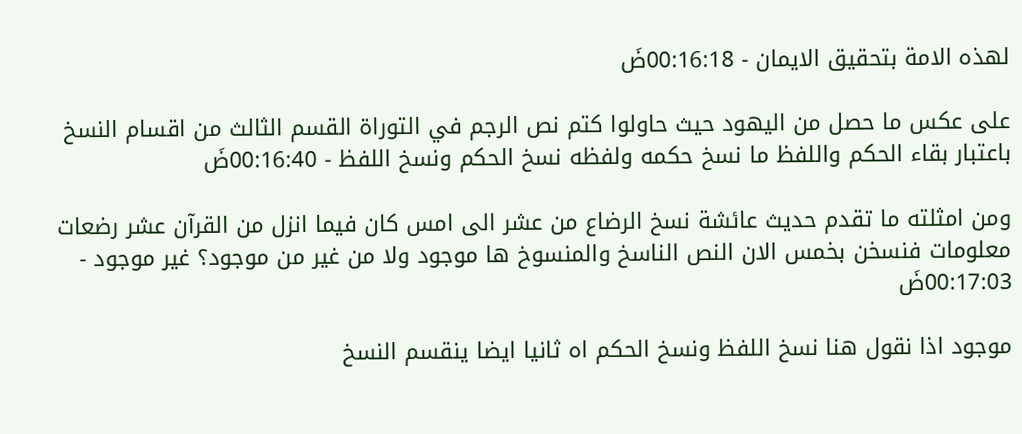لهذه الامة بتحقيق الايمان - 00:16:18ضَ

على عكس ما حصل من اليهود حيث حاولوا كتم نص الرجم في التوراة القسم الثالث من اقسام النسخ باعتبار بقاء الحكم واللفظ ما نسخ حكمه ولفظه نسخ الحكم ونسخ اللفظ - 00:16:40ضَ

ومن امثلته ما تقدم حديث عائشة نسخ الرضاع من عشر الى امس كان فيما انزل من القرآن عشر رضعات معلومات فنسخن بخمس الان النص الناسخ والمنسوخ ها موجود ولا من غير من موجود؟ غير موجود - 00:17:03ضَ

موجود اذا نقول هنا نسخ اللفظ ونسخ الحكم اه ثانيا ايضا ينقسم النسخ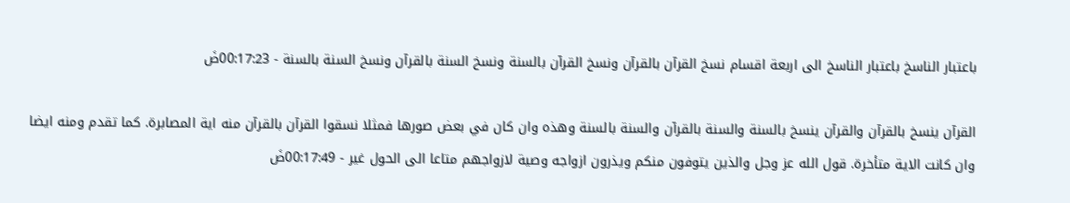باعتبار الناسخ باعتبار الناسخ الى اربعة اقسام نسخ القرآن بالقرآن ونسخ القرآن بالسنة ونسخ السنة بالقرآن ونسخ السنة بالسنة - 00:17:23ضَ

القرآن ينسخ بالقرآن والقرآن ينسخ بالسنة والسنة بالقرآن والسنة بالسنة وهذه وان كان في بعض صورها فمثلا نسقوا القرآن بالقرآن منه اية المصابرة. كما تقدم ومنه ايضا وان كانت الاية متأخرة. قول الله عز وجل والذين يتوفون منكم ويذرون ازواجه وصية لازواجهم متاعا الى الحول غير - 00:17:49ضَ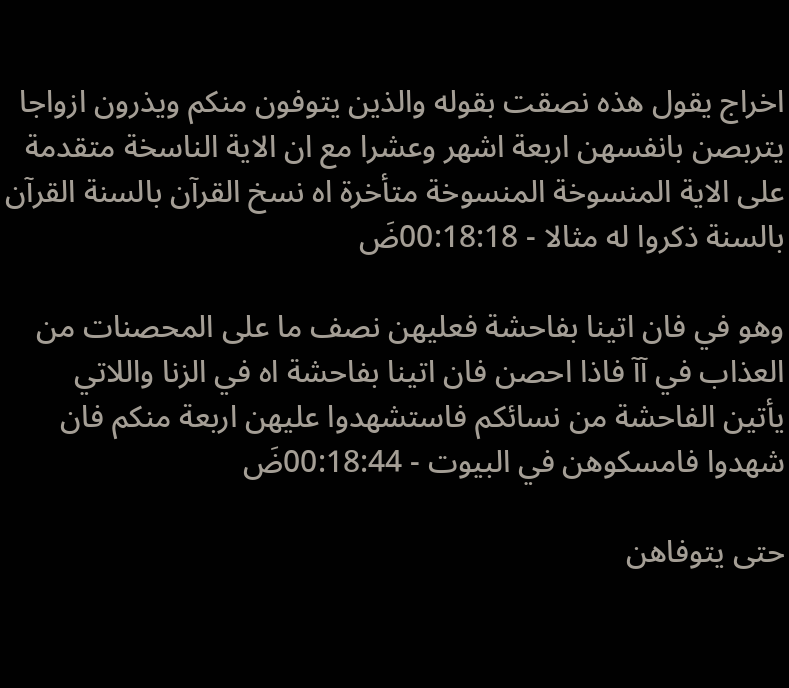اخراج يقول هذه نصقت بقوله والذين يتوفون منكم ويذرون ازواجا يتربصن بانفسهن اربعة اشهر وعشرا مع ان الاية الناسخة متقدمة على الاية المنسوخة المنسوخة متأخرة اه نسخ القرآن بالسنة القرآن بالسنة ذكروا له مثالا - 00:18:18ضَ

وهو في فان اتينا بفاحشة فعليهن نصف ما على المحصنات من العذاب في آآ فاذا احصن فان اتينا بفاحشة اه في الزنا واللاتي يأتين الفاحشة من نسائكم فاستشهدوا عليهن اربعة منكم فان شهدوا فامسكوهن في البيوت - 00:18:44ضَ

حتى يتوفاهن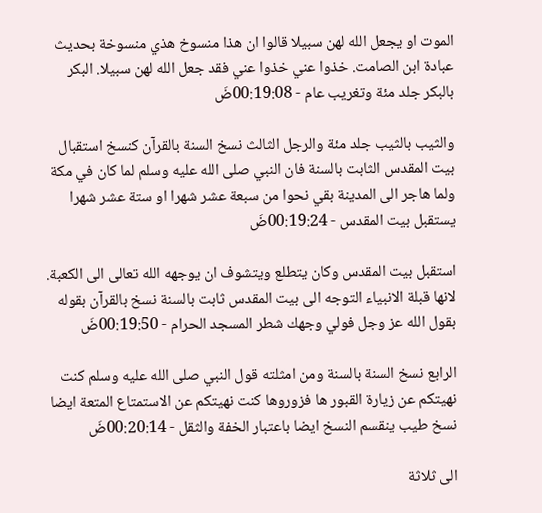الموت او يجعل الله لهن سبيلا قالوا ان هذا منسوخ هذي منسوخة بحديث عبادة ابن الصامت. خذوا عني خذوا عني فقد جعل الله لهن سبيلا. البكر بالبكر جلد مئة وتغريب عام - 00:19:08ضَ

والثيب بالثيب جلد مئة والرجل الثالث نسخ السنة بالقرآن كنسخ استقبال بيت المقدس الثابت بالسنة فان النبي صلى الله عليه وسلم لما كان في مكة ولما هاجر الى المدينة بقي نحوا من سبعة عشر شهرا او ستة عشر شهرا يستقبل بيت المقدس - 00:19:24ضَ

استقبل بيت المقدس وكان يتطلع ويتشوف ان يوجهه الله تعالى الى الكعبة. لانها قبلة الانبياء التوجه الى بيت المقدس ثابت بالسنة نسخ بالقرآن بقوله بقول الله عز وجل فولي وجهك شطر المسجد الحرام - 00:19:50ضَ

الرابع نسخ السنة بالسنة ومن امثلته قول النبي صلى الله عليه وسلم كنت نهيتكم عن زيارة القبور ها فزوروها كنت نهيتكم عن الاستمتاع المتعة ايضا نسخ طيب ينقسم النسخ ايضا باعتبار الخفة والثقل - 00:20:14ضَ

الى ثلاثة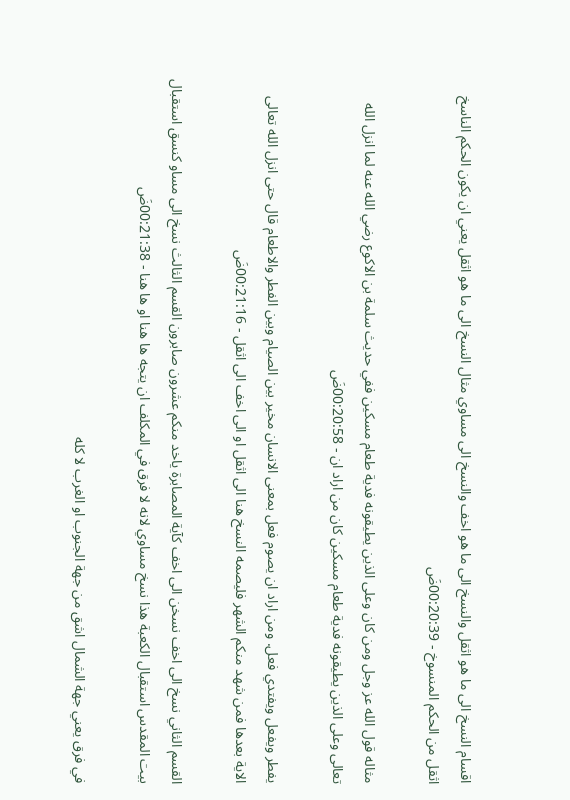اقسام النسخ الى ما هو اثقل والنسخ الى ما هو اخف والنسخ الى مساوي مثال النسخ الى ما هو اثقل يعني ان يكون الحكم الناسخ اثقل من الحكم المنسوخ - 00:20:39ضَ

مثاله قول الله عز وجل ومن كان وعلى الذين يطيقونه فدية طعام مسكين ففي حديث سلمة بن الاكوع رضي الله عنه لما انزل الله تعالى وعلى الذين يطيقونه فدية طعام مسكين كان من اراد ان - 00:20:58ضَ

يفطر ويفعل ويفتدي فعل. ومن اراد ان يصوم فعل بمعنى الانسان مخير بين الصيام وبين الفطر والاطعام قال حتى انزل الله تعالى الاية بعدها فمن شهد منكم الشهر فليصمه النسخ هنا الى اثقل او الى اخف الى اثقل - 00:21:16ضَ

القسم الثاني نسخ الى اخف نسخن الى اخف كآية المصابرة ياخد منكم عشرون صابرون القسم الثالث نسخ الى مساو كنسق استقبال بيت المقدس استقبال الكعبة هذا نسخ مساوي لانه لا فرق في المكلف ان يتجه ها هنا او ها هنا - 00:21:38ضَ

في فرق يعني جهة الشمال اشق من جهة الجنوب او الغرب لا كله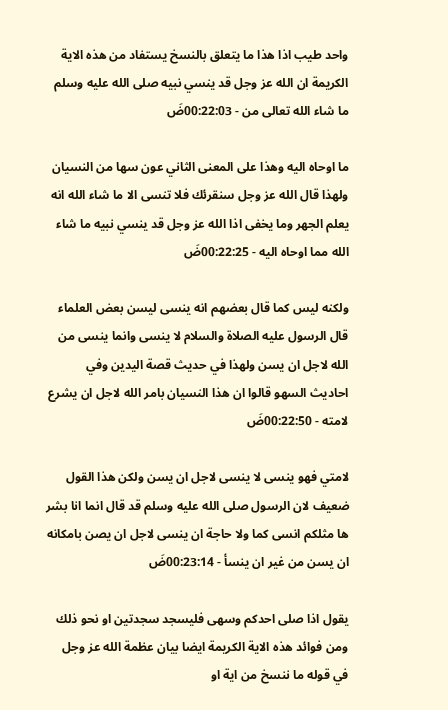واحد طيب اذا هذا ما يتعلق بالنسخ يستفاد من هذه الاية الكريمة ان الله عز وجل قد ينسي نبيه صلى الله عليه وسلم ما شاء الله تعالى من - 00:22:03ضَ

ما اوحاه اليه وهذا على المعنى الثاني عون سها من النسيان ولهذا قال الله عز وجل سنقرئك فلا تنسى الا ما شاء الله انه يعلم الجهر وما يخفى اذا الله عز وجل قد ينسي نبيه ما شاء الله مما اوحاه اليه - 00:22:25ضَ

ولكنه ليس كما قال بعضهم انه ينسى ليسن بعض العلماء قال الرسول عليه الصلاة والسلام لا ينسى وانما ينسى من الله لاجل ان يسن ولهذا في حديث قصة اليدين وفي احاديث السهو قالوا ان هذا النسيان بامر الله لاجل ان يشرع لامته - 00:22:50ضَ

لامتي فهو ينسى لا ينسى لاجل ان يسن ولكن هذا القول ضعيف لان الرسول صلى الله عليه وسلم قد قال انما انا بشر ها مثلكم انسى كما ولا حاجة ان ينسى لاجل ان يصن بامكانه ان يسن من غير ان ينسأ - 00:23:14ضَ

يقول اذا صلى احدكم وسهى فليسجد سجدتين او نحو ذلك ومن فوائد هذه الاية الكريمة ايضا بيان عظمة الله عز وجل في قوله ما ننسخ من اية او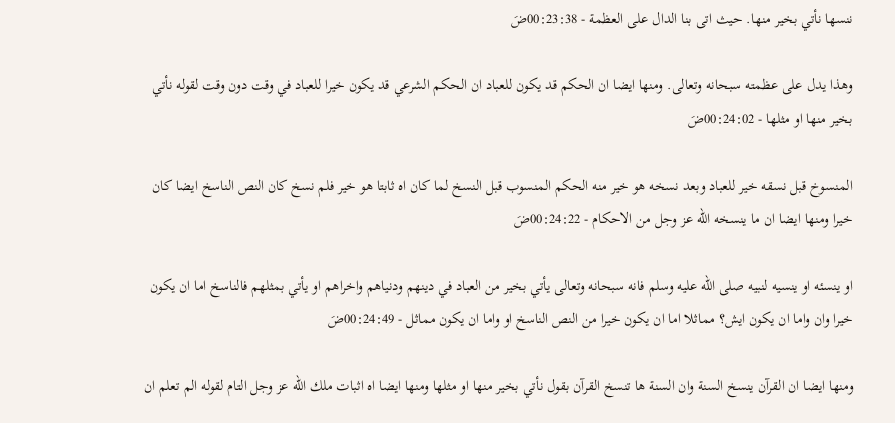ننسها نأتي بخير منها. حيث اتى بنا الدال على العظمة - 00:23:38ضَ

وهذا يدل على عظمته سبحانه وتعالى. ومنها ايضا ان الحكم قد يكون للعباد ان الحكم الشرعي قد يكون خيرا للعباد في وقت دون وقت لقوله نأتي بخير منها او مثلها - 00:24:02ضَ

المنسوخ قبل نسقه خير للعباد وبعد نسخه هو خير منه الحكم المنسوب قبل النسخ لما كان اه ثابتا هو خير فلم نسخ كان النص الناسخ ايضا كان خيرا ومنها ايضا ان ما ينسخه الله عز وجل من الاحكام - 00:24:22ضَ

او ينسئه او ينسيه لنبيه صلى الله عليه وسلم فانه سبحانه وتعالى يأتي بخير من العباد في دينهم ودنياهم واخراهم او يأتي بمثلهم فالناسخ اما ان يكون خيرا وان واما ان يكون ايش؟ مماثلا اما ان يكون خيرا من النص الناسخ او واما ان يكون مماثل - 00:24:49ضَ

ومنها ايضا ان القرآن ينسخ السنة وان السنة ها تنسخ القرآن بقول نأتي بخير منها او مثلها ومنها ايضا اه اثبات ملك الله عز وجل التام لقوله الم تعلم ان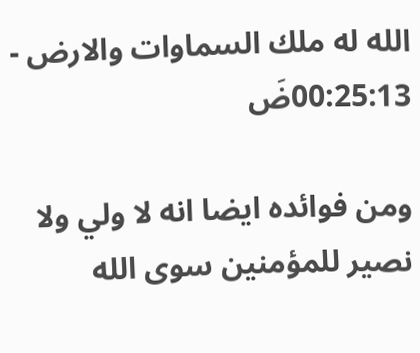الله له ملك السماوات والارض - 00:25:13ضَ

ومن فوائده ايضا انه لا ولي ولا نصير للمؤمنين سوى الله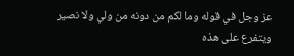عز وجل في قوله وما لكم من دونه من ولي ولا نصير ويتفرع على هذه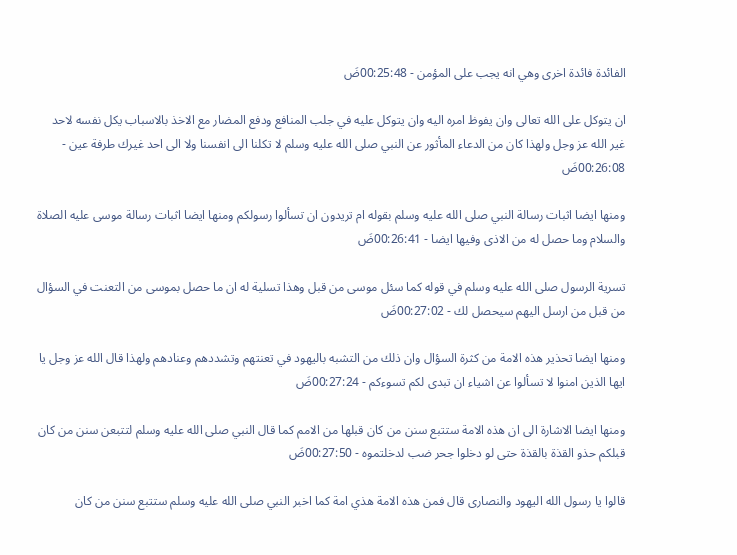الفائدة فائدة اخرى وهي انه يجب على المؤمن - 00:25:48ضَ

ان يتوكل على الله تعالى وان يفوظ امره اليه وان يتوكل عليه في جلب المنافع ودفع المضار مع الاخذ بالاسباب يكل نفسه لاحد غير الله عز وجل ولهذا كان من الدعاء المأثور عن النبي صلى الله عليه وسلم لا تكلنا الى انفسنا ولا الى احد غيرك طرفة عين - 00:26:08ضَ

ومنها ايضا اثبات رسالة النبي صلى الله عليه وسلم بقوله ام تريدون ان تسألوا رسولكم ومنها ايضا اثبات رسالة موسى عليه الصلاة والسلام وما حصل له من الاذى وفيها ايضا - 00:26:41ضَ

تسرية الرسول صلى الله عليه وسلم في قوله كما سئل موسى من قبل وهذا تسلية له ان ما حصل بموسى من التعنت في السؤال من قبل من ارسل اليهم سيحصل لك - 00:27:02ضَ

ومنها ايضا تحذير هذه الامة من كثرة السؤال وان ذلك من التشبه باليهود في تعنتهم وتشددهم وعنادهم ولهذا قال الله عز وجل يا ايها الذين امنوا لا تسألوا عن اشياء ان تبدى لكم تسوءكم - 00:27:24ضَ

ومنها ايضا الاشارة الى ان هذه الامة ستتبع سنن من كان قبلها من الامم كما قال النبي صلى الله عليه وسلم لتتبعن سنن من كان قبلكم حذو القذة بالقذة حتى لو دخلوا جحر ضب لدخلتموه - 00:27:50ضَ

قالوا يا رسول الله اليهود والنصارى قال فمن هذه الامة هذي امة كما اخبر النبي صلى الله عليه وسلم ستتبع سنن من كان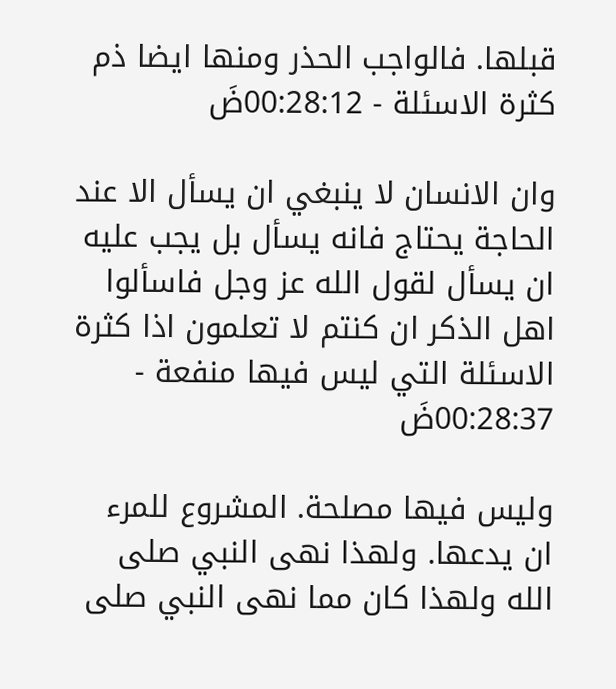قبلها. فالواجب الحذر ومنها ايضا ذم كثرة الاسئلة - 00:28:12ضَ

وان الانسان لا ينبغي ان يسأل الا عند الحاجة يحتاج فانه يسأل بل يجب عليه ان يسأل لقول الله عز وجل فاسألوا اهل الذكر ان كنتم لا تعلمون اذا كثرة الاسئلة التي ليس فيها منفعة - 00:28:37ضَ

وليس فيها مصلحة. المشروع للمرء ان يدعها. ولهذا نهى النبي صلى الله ولهذا كان مما نهى النبي صلى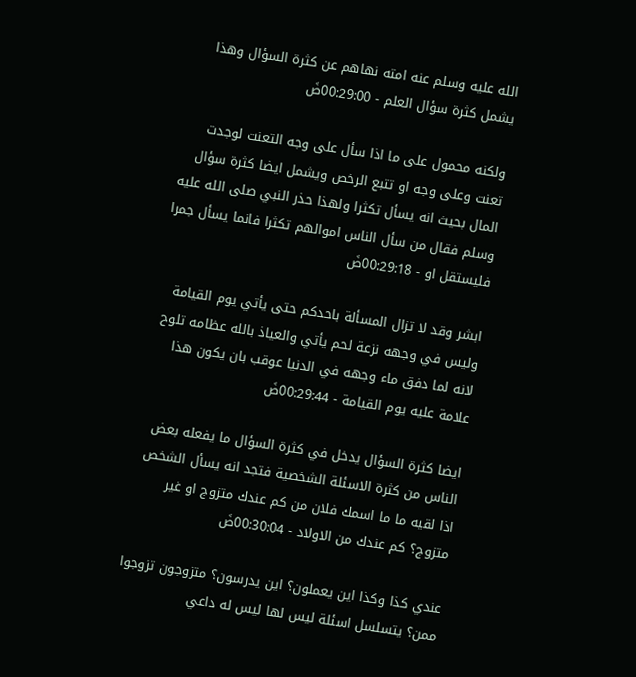الله عليه وسلم عنه امته نهاهم عن كثرة السؤال وهذا يشمل كثرة سؤال العلم - 00:29:00ضَ

ولكنه محمول على ما اذا سأل على وجه التعنت لوجدت تعنت وعلى وجه او تتبع الرخص ويشمل ايضا كثرة سؤال المال بحيث انه يسأل تكثرا ولهذا حذر النبي صلى الله عليه وسلم فقال من سأل الناس اموالهم تكثرا فانما يسأل جمرا فليستقل او - 00:29:18ضَ

ابشر وقد لا تزال المسألة باحدكم حتى يأتي يوم القيامة وليس في وجهه نزعة لحم يأتي والعياذ بالله عظامه تلوح لانه لما دفق ماء وجهه في الدنيا عوقب بان يكون هذا علامة عليه يوم القيامة - 00:29:44ضَ

ايضا كثرة السؤال يدخل في كثرة السؤال ما يفعله بعض الناس من كثرة الاسئلة الشخصية فتجد انه يسأل الشخص اذا لقيه ما ما اسمك فلان من كم عندك متزوج او غير متزوج؟ كم عندك من الاولاد - 00:30:04ضَ

عندي كذا وكذا اين يعملون؟ اين يدرسون؟ متزوجون تزوجوا ممن؟ يتسلسل اسئلة ليس لها ليس له داعي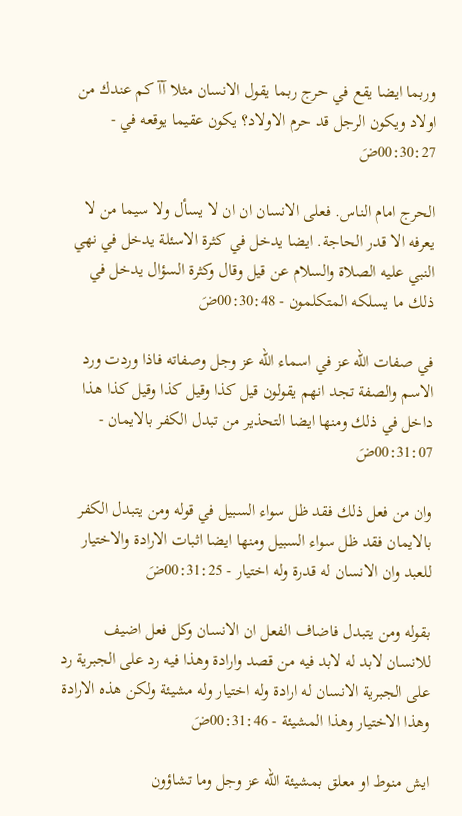وربما ايضا يقع في حرج ربما يقول الانسان مثلا آآ كم عندك من اولاد ويكون الرجل قد حرم الاولاد؟ يكون عقيما يوقعه في - 00:30:27ضَ

الحرج امام الناس. فعلى الانسان ان ان لا يسأل ولا سيما من لا يعرفه الا قدر الحاجة. ايضا يدخل في كثرة الاسئلة يدخل في نهي النبي عليه الصلاة والسلام عن قيل وقال وكثرة السؤال يدخل في ذلك ما يسلكه المتكلمون - 00:30:48ضَ

في صفات الله عز في اسماء الله عز وجل وصفاته فاذا وردت ورد الاسم والصفة تجد انهم يقولون قيل كذا وقيل كذا وقيل كذا هذا داخل في ذلك ومنها ايضا التحذير من تبدل الكفر بالايمان - 00:31:07ضَ

وان من فعل ذلك فقد ظل سواء السبيل في قوله ومن يتبدل الكفر بالايمان فقد ظل سواء السبيل ومنها ايضا اثبات الارادة والاختيار للعبد وان الانسان له قدرة وله اختيار - 00:31:25ضَ

بقوله ومن يتبدل فاضاف الفعل ان الانسان وكل فعل اضيف للانسان لابد له لابد فيه من قصد وارادة وهذا فيه رد على الجبرية رد على الجبرية الانسان له ارادة وله اختيار وله مشيئة ولكن هذه الارادة وهذا الاختيار وهذا المشيئة - 00:31:46ضَ

ايش منوط او معلق بمشيئة الله عز وجل وما تشاؤون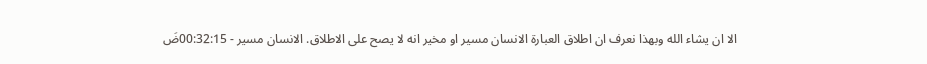الا ان يشاء الله وبهذا نعرف ان اطلاق العبارة الانسان مسير او مخير انه لا يصح على الاطلاق. الانسان مسير - 00:32:15ضَ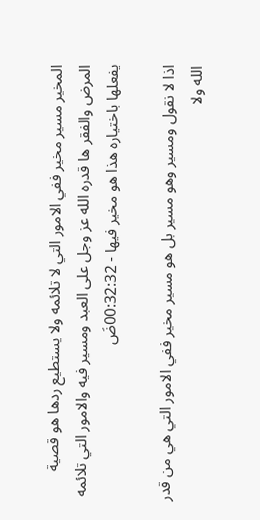المخير مسير مخير ففي الامور التي لا تلائمه ولا يستطيع ردها هو قصية المرض والفقر ها قدره الله عز وجل على العبد ومسير فيه والامور التي تلائمه يفعلها باختياره هذا هو مخير فيها - 00:32:32ضَ

اذا لا نقول ومسير وهو مسير بل هو مسير مخير ففي الامور التي هي من قدر الله ولا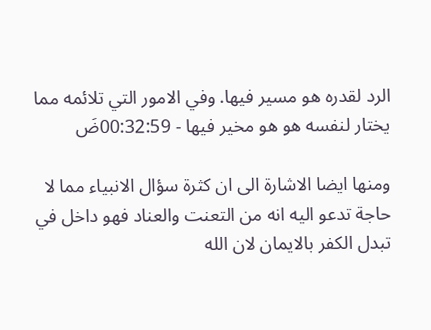الرد لقدره هو مسير فيها. وفي الامور التي تلائمه مما يختار لنفسه هو هو مخير فيها - 00:32:59ضَ

ومنها ايضا الاشارة الى ان كثرة سؤال الانبياء مما لا حاجة تدعو اليه انه من التعنت والعناد فهو داخل في تبدل الكفر بالايمان لان الله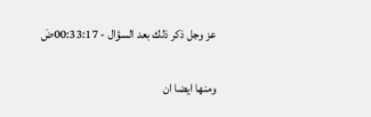عز وجل ذكر ذلك بعد السؤال - 00:33:17ضَ

ومنها ايضا ان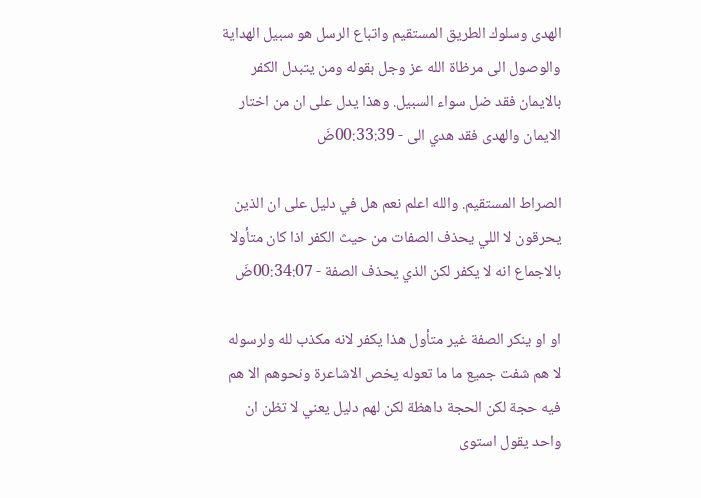الهدى وسلوك الطريق المستقيم واتباع الرسل هو سبيل الهداية والوصول الى مرظاة الله عز وجل بقوله ومن يتبدل الكفر بالايمان فقد ضل سواء السبيل. وهذا يدل على ان من اختار الايمان والهدى فقد هدي الى - 00:33:39ضَ

الصراط المستقيم. والله اعلم نعم هل في دليل على ان الذين يحرقون لا اللي يحذف الصفات من حيث الكفر اذا كان متأولا بالاجماع انه لا يكفر لكن الذي يحذف الصفة - 00:34:07ضَ

او او ينكر الصفة غير متأول هذا يكفر لانه مكذب لله ولرسوله لا هم شفت جميع ما ما تعوله يخص الاشاعرة ونحوهم الا هم فيه حجة لكن الحجة داهظة لكن لهم دليل يعني لا تظن ان واحد يقول استوى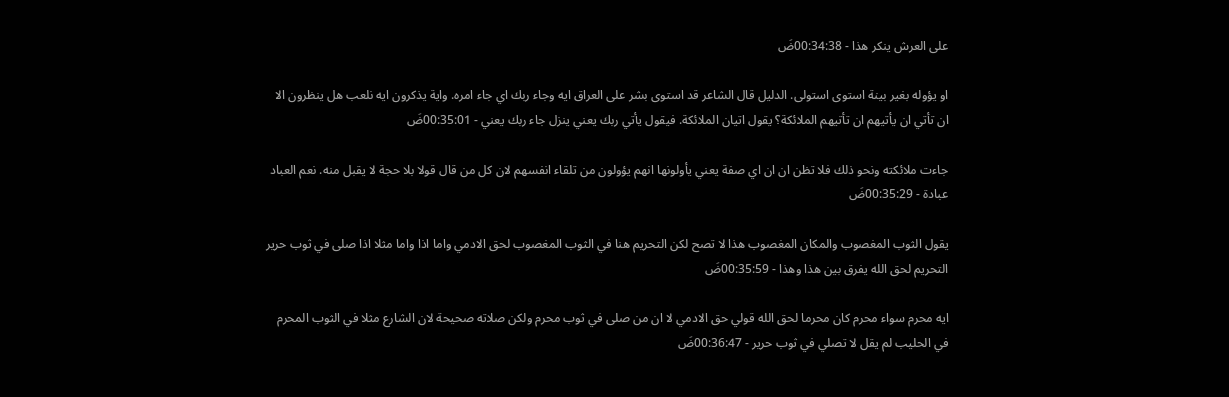على العرش ينكر هذا - 00:34:38ضَ

او يؤوله بغير بينة استوى استولى. الدليل قال الشاعر قد استوى بشر على العراق ايه وجاء ربك اي جاء امره. واية يذكرون ايه نلعب هل ينظرون الا ان تأتي ان يأتيهم ان تأتيهم الملائكة؟ يقول اتيان الملائكة. فيقول يأتي ربك يعني ينزل جاء ربك يعني - 00:35:01ضَ

جاءت ملائكته ونحو ذلك فلا تظن ان ان اي صفة يعني يأولونها انهم يؤولون من تلقاء انفسهم لان كل من قال قولا بلا حجة لا يقبل منه. نعم العباد عبادة - 00:35:29ضَ

يقول الثوب المغصوب والمكان المغصوب هذا لا تصح لكن التحريم هنا في الثوب المغصوب لحق الادمي واما اذا واما مثلا اذا صلى في ثوب حرير التحريم لحق الله يفرق بين هذا وهذا - 00:35:59ضَ

ايه محرم سواء محرم كان محرما لحق الله قولي حق الادمي لا ان من صلى في ثوب محرم ولكن صلاته صحيحة لان الشارع مثلا في الثوب المحرم في الحليب لم يقل لا تصلي في ثوب حرير - 00:36:47ضَ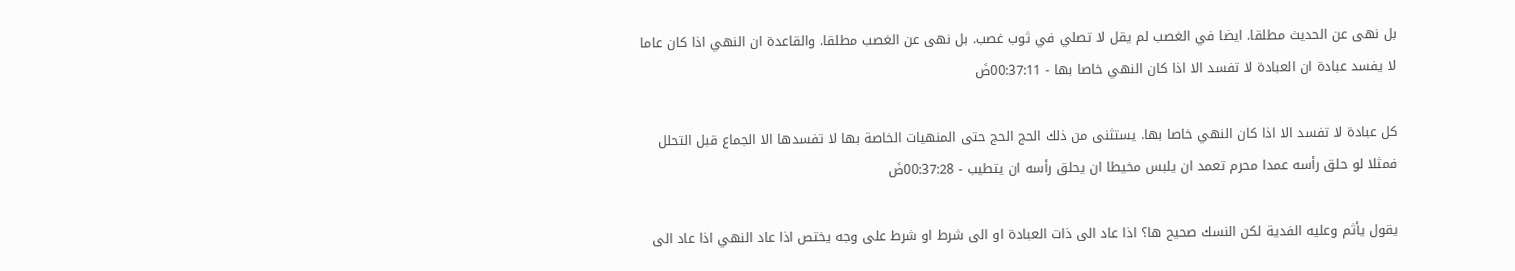بل نهى عن الحديث مطلقا. ايضا في الغصب لم يقل لا تصلي في ثوب غصب. بل نهى عن الغصب مطلقا. والقاعدة ان النهي اذا كان عاما لا يفسد عبادة ان العبادة لا تفسد الا اذا كان النهي خاصا بها - 00:37:11ضَ

كل عبادة لا تفسد الا اذا كان النهي خاصا بها. يستثنى من ذلك الحج الحج حتى المنهيات الخاصة بها لا تفسدها الا الجماع قبل التحلل فمثلا لو حلق رأسه عمدا محرم تعمد ان يلبس مخيطا ان يحلق رأسه ان يتطيب - 00:37:28ضَ

يقول يأثم وعليه الفدية لكن النسك صحيح ها؟ اذا عاد الى ذات العبادة او الى شرط او شرط على وجه يختص اذا عاد النهي اذا عاد الى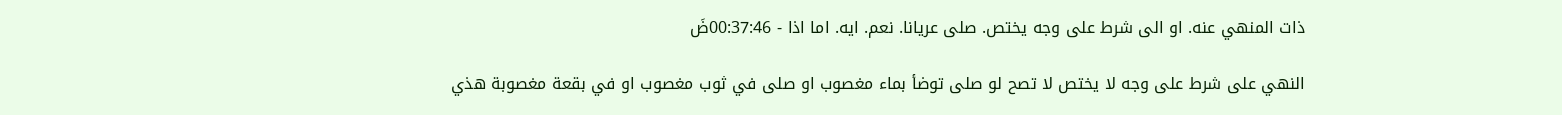ذات المنهي عنه. او الى شرط على وجه يختص. صلى عريانا. نعم. ايه. اما اذا - 00:37:46ضَ

النهي على شرط على وجه لا يختص لا تصح لو صلى توضأ بماء مغصوب او صلى في ثوب مغصوب او في بقعة مغصوبة هذي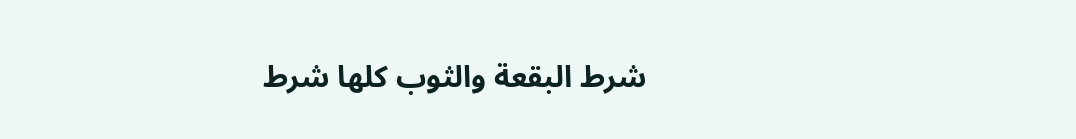شرط البقعة والثوب كلها شرط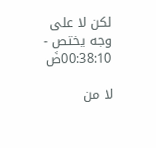لكن لا على وجه يختص - 00:38:10ضَ

لا من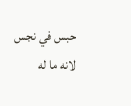حبس في نجس لانه ما له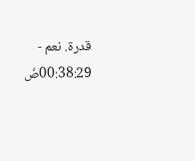قدرة. نعم - 00:38:29ضَ